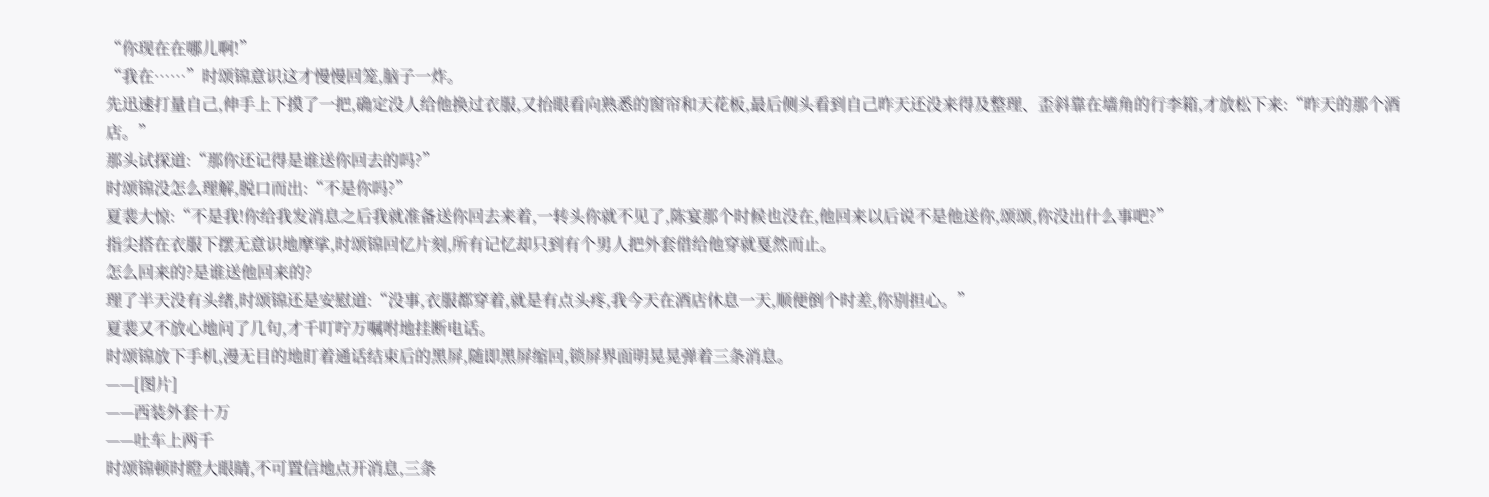“你现在在哪儿啊!”
“我在……”时颂锦意识这才慢慢回笼,脑子一炸。
先迅速打量自己,伸手上下摸了一把,确定没人给他换过衣服,又抬眼看向熟悉的窗帘和天花板,最后侧头看到自己昨天还没来得及整理、歪斜靠在墙角的行李箱,才放松下来:“昨天的那个酒店。”
那头试探道:“那你还记得是谁送你回去的吗?”
时颂锦没怎么理解,脱口而出:“不是你吗?”
夏裴大惊:“不是我!你给我发消息之后我就准备送你回去来着,一转头你就不见了,陈宴那个时候也没在,他回来以后说不是他送你,颂颂,你没出什么事吧?”
指尖搭在衣服下摆无意识地摩挲,时颂锦回忆片刻,所有记忆却只到有个男人把外套借给他穿就戛然而止。
怎么回来的?是谁送他回来的?
理了半天没有头绪,时颂锦还是安慰道:“没事,衣服都穿着,就是有点头疼,我今天在酒店休息一天,顺便倒个时差,你别担心。”
夏裴又不放心地问了几句,才千叮咛万嘱咐地挂断电话。
时颂锦放下手机,漫无目的地盯着通话结束后的黑屏,随即黑屏缩回,锁屏界面明晃晃弹着三条消息。
——[图片]
——西装外套十万
——吐车上两千
时颂锦顿时瞪大眼睛,不可置信地点开消息,三条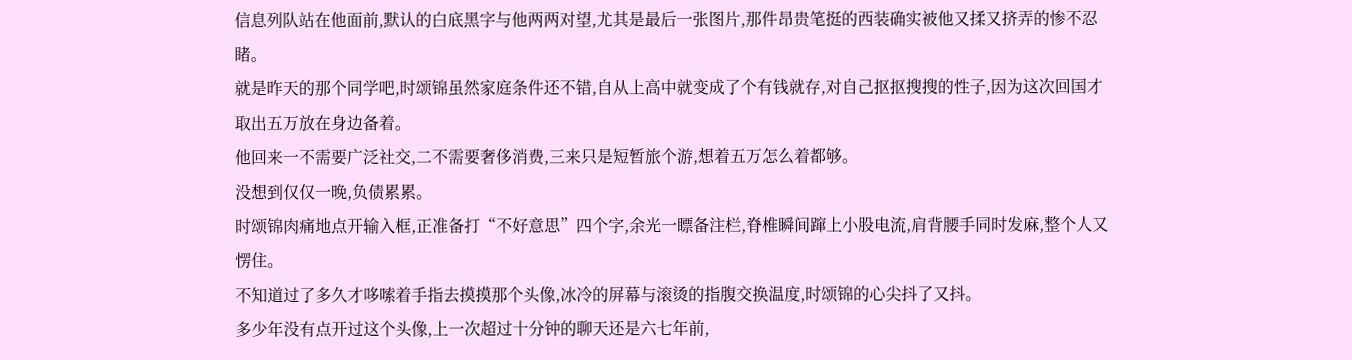信息列队站在他面前,默认的白底黑字与他两两对望,尤其是最后一张图片,那件昂贵笔挺的西装确实被他又揉又挤弄的惨不忍睹。
就是昨天的那个同学吧,时颂锦虽然家庭条件还不错,自从上高中就变成了个有钱就存,对自己抠抠搜搜的性子,因为这次回国才取出五万放在身边备着。
他回来一不需要广泛社交,二不需要奢侈消费,三来只是短暂旅个游,想着五万怎么着都够。
没想到仅仅一晚,负债累累。
时颂锦肉痛地点开输入框,正准备打“不好意思”四个字,余光一瞟备注栏,脊椎瞬间蹿上小股电流,肩背腰手同时发麻,整个人又愣住。
不知道过了多久才哆嗦着手指去摸摸那个头像,冰冷的屏幕与滚烫的指腹交换温度,时颂锦的心尖抖了又抖。
多少年没有点开过这个头像,上一次超过十分钟的聊天还是六七年前,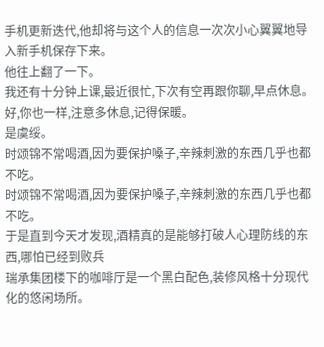手机更新迭代,他却将与这个人的信息一次次小心翼翼地导入新手机保存下来。
他往上翻了一下。
我还有十分钟上课,最近很忙,下次有空再跟你聊,早点休息。
好,你也一样,注意多休息,记得保暖。
是虞绥。
时颂锦不常喝酒,因为要保护嗓子,辛辣刺激的东西几乎也都不吃。
时颂锦不常喝酒,因为要保护嗓子,辛辣刺激的东西几乎也都不吃。
于是直到今天才发现,酒精真的是能够打破人心理防线的东西,哪怕已经到败兵
瑞承集团楼下的咖啡厅是一个黑白配色,装修风格十分现代化的悠闲场所。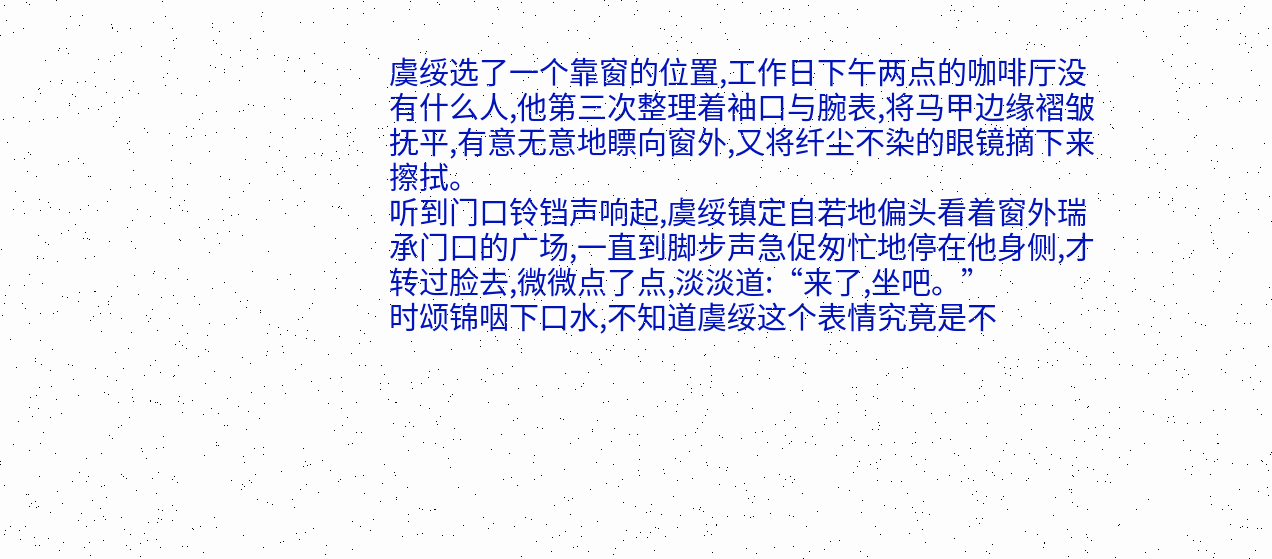虞绥选了一个靠窗的位置,工作日下午两点的咖啡厅没有什么人,他第三次整理着袖口与腕表,将马甲边缘褶皱抚平,有意无意地瞟向窗外,又将纤尘不染的眼镜摘下来擦拭。
听到门口铃铛声响起,虞绥镇定自若地偏头看着窗外瑞承门口的广场,一直到脚步声急促匆忙地停在他身侧,才转过脸去,微微点了点,淡淡道:“来了,坐吧。”
时颂锦咽下口水,不知道虞绥这个表情究竟是不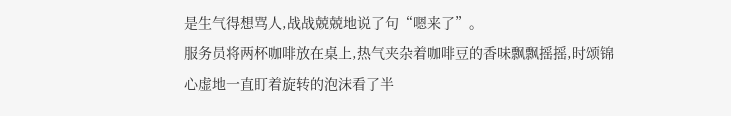是生气得想骂人,战战兢兢地说了句“嗯来了”。
服务员将两杯咖啡放在桌上,热气夹杂着咖啡豆的香味飘飘摇摇,时颂锦心虚地一直盯着旋转的泡沫看了半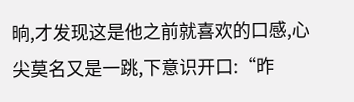晌,才发现这是他之前就喜欢的口感,心尖莫名又是一跳,下意识开口:“昨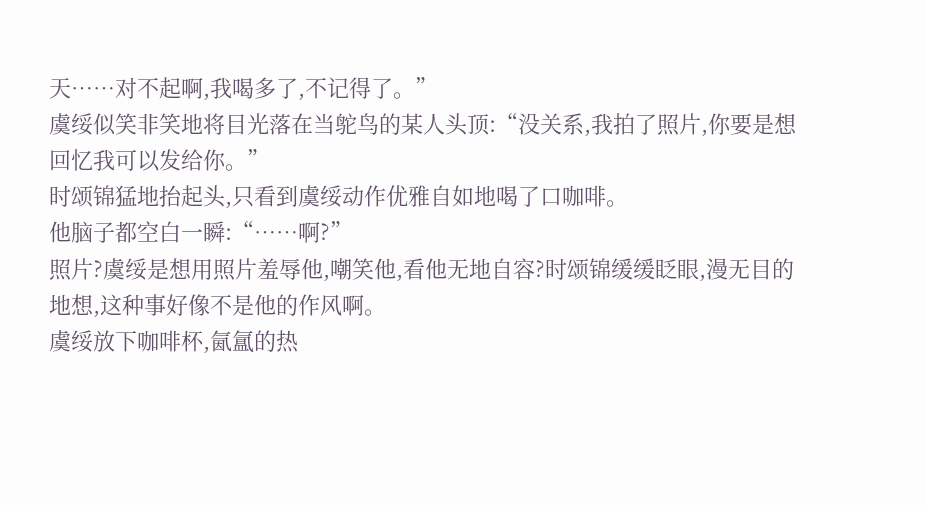天……对不起啊,我喝多了,不记得了。”
虞绥似笑非笑地将目光落在当鸵鸟的某人头顶:“没关系,我拍了照片,你要是想回忆我可以发给你。”
时颂锦猛地抬起头,只看到虞绥动作优雅自如地喝了口咖啡。
他脑子都空白一瞬:“……啊?”
照片?虞绥是想用照片羞辱他,嘲笑他,看他无地自容?时颂锦缓缓眨眼,漫无目的地想,这种事好像不是他的作风啊。
虞绥放下咖啡杯,氤氲的热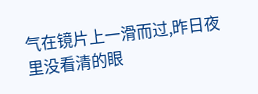气在镜片上一滑而过,昨日夜里没看清的眼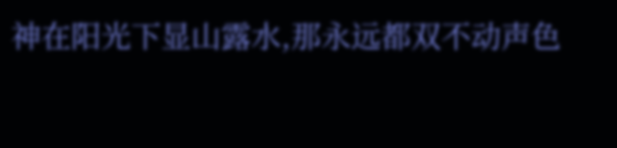神在阳光下显山露水,那永远都双不动声色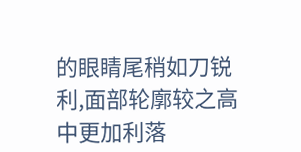的眼睛尾稍如刀锐利,面部轮廓较之高中更加利落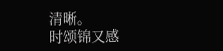清晰。
时颂锦又感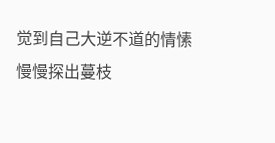觉到自己大逆不道的情愫慢慢探出蔓枝